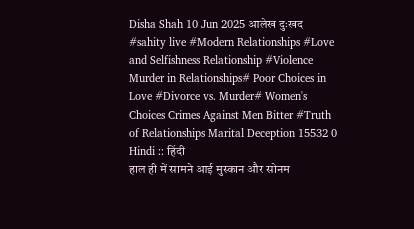Disha Shah 10 Jun 2025 आलेख दुःखद #sahity live #Modern Relationships #Love and Selfishness Relationship #Violence Murder in Relationships# Poor Choices in Love #Divorce vs. Murder# Women's Choices Crimes Against Men Bitter #Truth of Relationships Marital Deception 15532 0 Hindi :: हिंदी
हाल ही में सामने आई मुस्कान और सोनम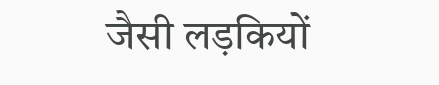जैसी लड़कियों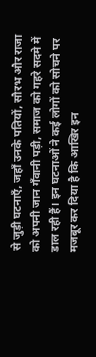से जुड़ी घटनाएँ, जहाँ उनके पतियों, सौरभ और राजा को अपनी जान गँवानी पड़ी, समाज को गहरे सदमे में डाल रही हैं। इन घटनाओं ने कई लोगों को सोचने पर मजबूर कर दिया है कि आखिर इन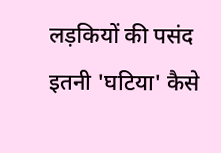लड़कियों की पसंद इतनी 'घटिया' कैसे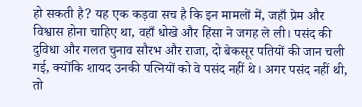हो सकती है? यह एक कड़वा सच है कि इन मामलों में, जहाँ प्रेम और विश्वास होना चाहिए था, वहाँ धोखे और हिंसा ने जगह ले ली। पसंद की दुविधा और गलत चुनाव सौरभ और राजा, दो बेकसूर पतियों की जान चली गई, क्योंकि शायद उनकी पत्नियों को वे पसंद नहीं थे। अगर पसंद नहीं थी, तो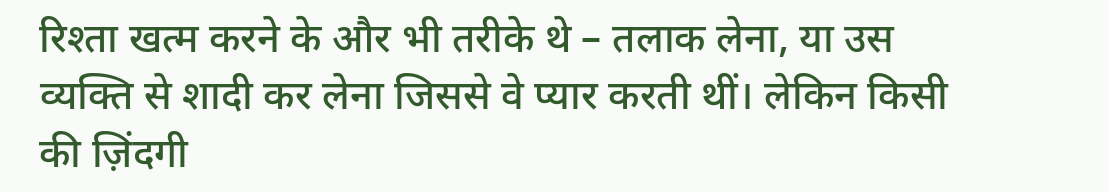रिश्ता खत्म करने के और भी तरीके थे – तलाक लेना, या उस व्यक्ति से शादी कर लेना जिससे वे प्यार करती थीं। लेकिन किसी की ज़िंदगी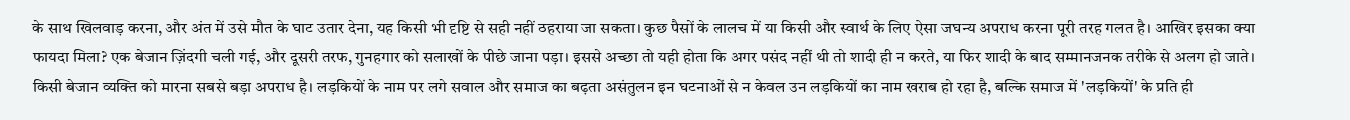के साथ खिलवाड़ करना, और अंत में उसे मौत के घाट उतार देना, यह किसी भी दृष्टि से सही नहीं ठहराया जा सकता। कुछ पैसों के लालच में या किसी और स्वार्थ के लिए ऐसा जघन्य अपराध करना पूरी तरह गलत है। आखिर इसका क्या फायदा मिला? एक बेजान ज़िंदगी चली गई, और दूसरी तरफ, गुनहगार को सलाखों के पीछे जाना पड़ा। इससे अच्छा तो यही होता कि अगर पसंद नहीं थी तो शादी ही न करते, या फिर शादी के बाद सम्मानजनक तरीके से अलग हो जाते। किसी बेजान व्यक्ति को मारना सबसे बड़ा अपराध है। लड़कियों के नाम पर लगे सवाल और समाज का बढ़ता असंतुलन इन घटनाओं से न केवल उन लड़कियों का नाम खराब हो रहा है, बल्कि समाज में 'लड़कियों' के प्रति ही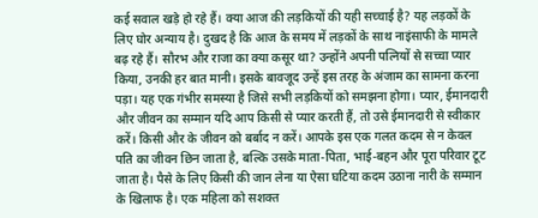कई सवाल खड़े हो रहे हैं। क्या आज की लड़कियों की यही सच्चाई है? यह लड़कों के लिए घोर अन्याय है। दुखद है कि आज के समय में लड़कों के साथ नाइंसाफी के मामले बढ़ रहे हैं। सौरभ और राजा का क्या कसूर था? उन्होंने अपनी पत्नियों से सच्चा प्यार किया, उनकी हर बात मानी। इसके बावजूद उन्हें इस तरह के अंजाम का सामना करना पड़ा। यह एक गंभीर समस्या है जिसे सभी लड़कियों को समझना होगा। प्यार, ईमानदारी और जीवन का सम्मान यदि आप किसी से प्यार करती हैं, तो उसे ईमानदारी से स्वीकार करें। किसी और के जीवन को बर्बाद न करें। आपके इस एक गलत कदम से न केवल पति का जीवन छिन जाता है, बल्कि उसके माता-पिता, भाई-बहन और पूरा परिवार टूट जाता है। पैसे के लिए किसी की जान लेना या ऐसा घटिया कदम उठाना नारी के सम्मान के खिलाफ है। एक महिला को सशक्त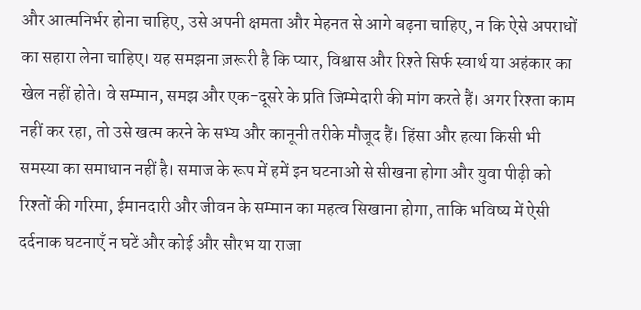और आत्मनिर्भर होना चाहिए, उसे अपनी क्षमता और मेहनत से आगे बढ़ना चाहिए, न कि ऐसे अपराधों का सहारा लेना चाहिए। यह समझना ज़रूरी है कि प्यार, विश्वास और रिश्ते सिर्फ स्वार्थ या अहंकार का खेल नहीं होते। वे सम्मान, समझ और एक-दूसरे के प्रति जिम्मेदारी की मांग करते हैं। अगर रिश्ता काम नहीं कर रहा, तो उसे खत्म करने के सभ्य और कानूनी तरीके मौजूद हैं। हिंसा और हत्या किसी भी समस्या का समाधान नहीं है। समाज के रूप में हमें इन घटनाओं से सीखना होगा और युवा पीढ़ी को रिश्तों की गरिमा, ईमानदारी और जीवन के सम्मान का महत्व सिखाना होगा, ताकि भविष्य में ऐसी दर्दनाक घटनाएँ न घटें और कोई और सौरभ या राजा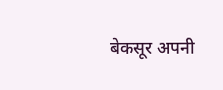बेकसूर अपनी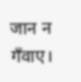जान न गँवाए।